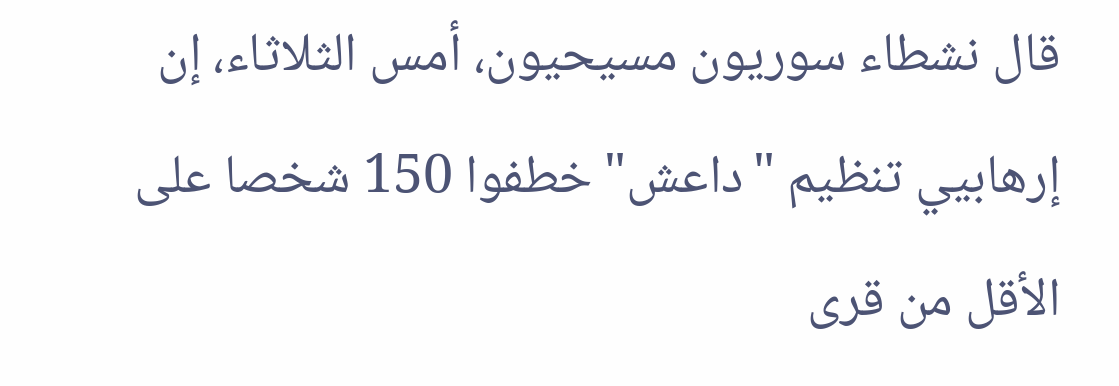قال نشطاء سوريون مسيحيون، أمس الثلاثاء، إن إرهابيي تنظيم "داعش" خطفوا 150 شخصا على الأقل من قرى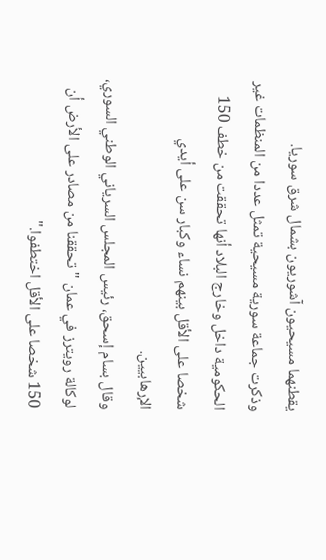يقطنهما مسيحيون آشوريون بشمال شرق سوريا.
وذكرت جماعة سورية مسيحية تمثل عددا من المنظمات غير الحكومية داخل وخارج البلاد أنها تحققت من خطف 150 شخصا على الأقل بينهم نساء وكبار سن على أيدي الإرهابيين.
وقال بسام إسحق، رئيس المجلس السرياني الوطني السوري، لوكالة رويترز في عمان "تحققنا من مصادر على الأرض أن 150 شخصا على الأقل اختطفوا."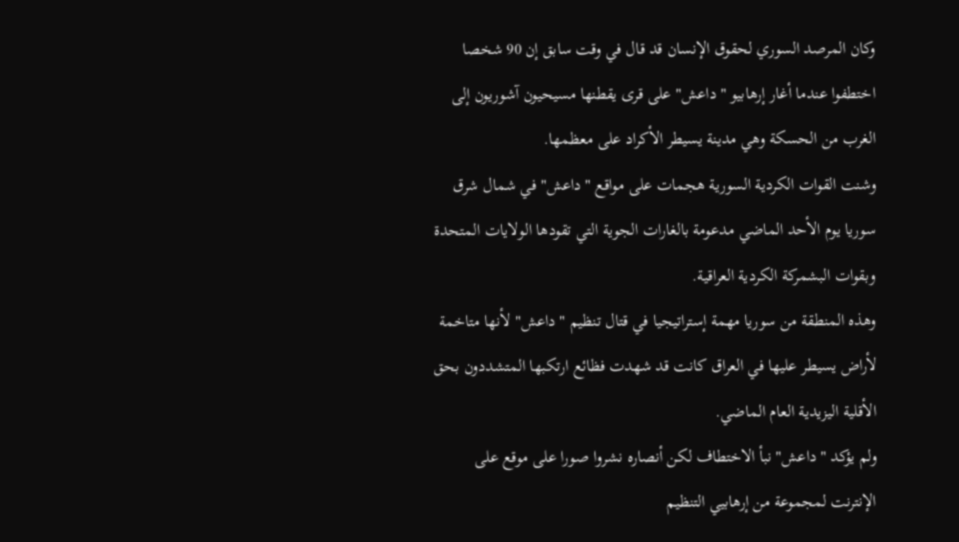وكان المرصد السوري لحقوق الإنسان قد قال في وقت سابق إن 90 شخصا اختطفوا عندما أغار إرهابيو "داعش" على قرى يقطنها مسيحيون آشوريون إلى الغرب من الحسكة وهي مدينة يسيطر الأكراد على معظمها.
وشنت القوات الكردية السورية هجمات على مواقع "داعش" في شمال شرق سوريا يوم الأحد الماضي مدعومة بالغارات الجوية التي تقودها الولايات المتحدة وبقوات البشمركة الكردية العراقية.
وهذه المنطقة من سوريا مهمة إستراتيجيا في قتال تنظيم "داعش" لأنها متاخمة لأراض يسيطر عليها في العراق كانت قد شهدت فظائع ارتكبها المتشددون بحق الأقلية اليزيدية العام الماضي.
ولم يؤكد "داعش" نبأ الاختطاف لكن أنصاره نشروا صورا على موقع على الإنترنت لمجموعة من إرهابيي التنظيم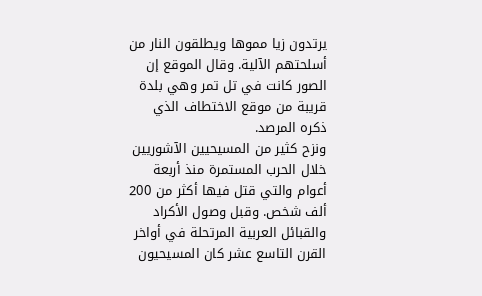يرتدون زيا مموها ويطلقون النار من أسلحتهم الآلية. وقال الموقع إن الصور كانت في تل تمر وهي بلدة قريبة من موقع الاختطاف الذي ذكره المرصد.
ونزح كثير من المسيحيين الآشوريين خلال الحرب المستمرة منذ أربعة أعوام والتي قتل فيها أكثر من 200 ألف شخص. وقبل وصول الأكراد والقبائل العربية المرتحلة في أواخر القرن التاسع عشر كان المسيحيون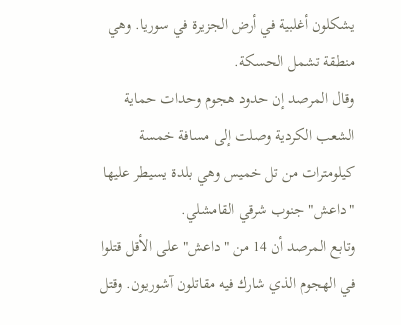يشكلون أغلبية في أرض الجزيرة في سوريا. وهي منطقة تشمل الحسكة.
وقال المرصد إن حدود هجوم وحدات حماية الشعب الكردية وصلت إلى مسافة خمسة كيلومترات من تل خميس وهي بلدة يسيطر عليها "داعش" جنوب شرقي القامشلي.
وتابع المرصد أن 14 من "داعش" على الأقل قتلوا في الهجوم الذي شارك فيه مقاتلون آشوريون. وقتل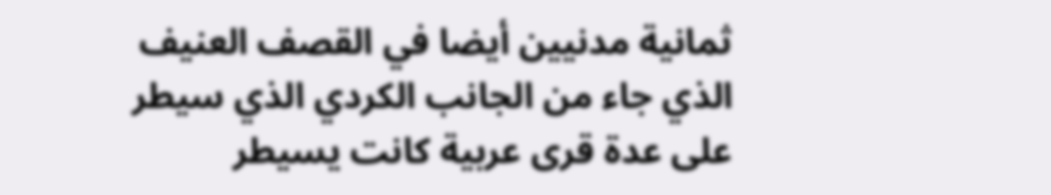ثمانية مدنيين أيضا في القصف العنيف الذي جاء من الجانب الكردي الذي سيطر على عدة قرى عربية كانت يسيطر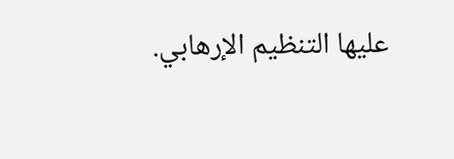عليها التنظيم الإرهابي.